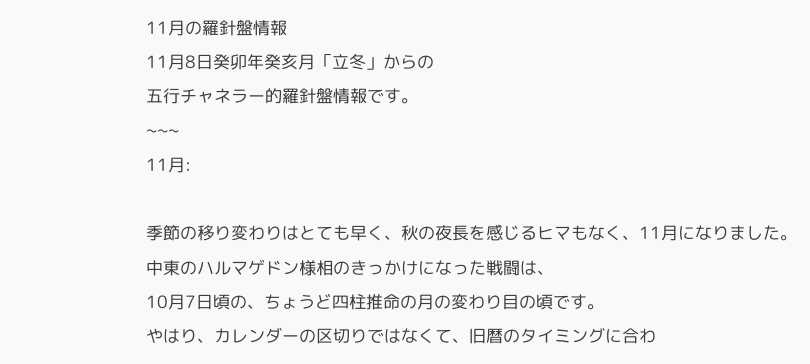11月の羅針盤情報
11月8日癸卯年癸亥月「立冬」からの
五行チャネラー的羅針盤情報です。
~~~
11月:

季節の移り変わりはとても早く、秋の夜長を感じるヒマもなく、11月になりました。
中東のハルマゲドン様相のきっかけになった戦闘は、
10月7日頃の、ちょうど四柱推命の月の変わり目の頃です。
やはり、カレンダーの区切りではなくて、旧暦のタイミングに合わ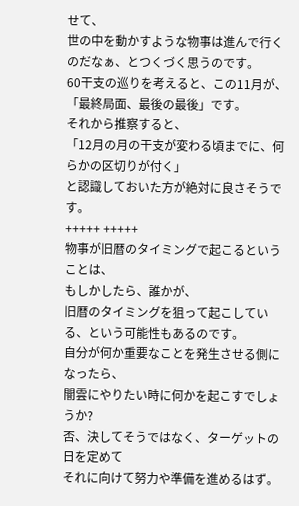せて、
世の中を動かすような物事は進んで行くのだなぁ、とつくづく思うのです。
60干支の巡りを考えると、この11月が、
「最終局面、最後の最後」です。
それから推察すると、
「12月の月の干支が変わる頃までに、何らかの区切りが付く」
と認識しておいた方が絶対に良さそうです。
+++++ +++++
物事が旧暦のタイミングで起こるということは、
もしかしたら、誰かが、
旧暦のタイミングを狙って起こしている、という可能性もあるのです。
自分が何か重要なことを発生させる側になったら、
闇雲にやりたい時に何かを起こすでしょうか?
否、決してそうではなく、ターゲットの日を定めて
それに向けて努力や準備を進めるはず。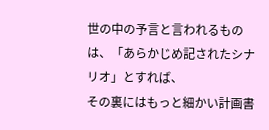世の中の予言と言われるものは、「あらかじめ記されたシナリオ」とすれば、
その裏にはもっと細かい計画書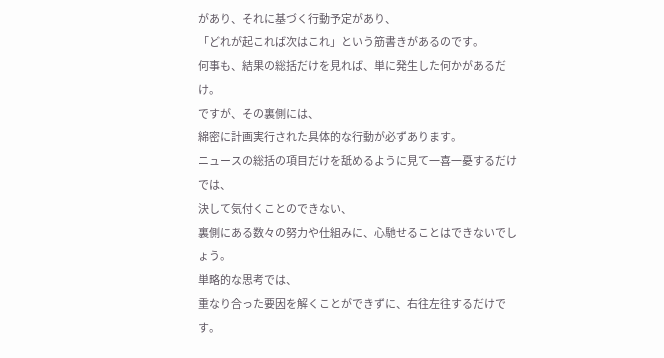があり、それに基づく行動予定があり、
「どれが起これば次はこれ」という筋書きがあるのです。
何事も、結果の総括だけを見れば、単に発生した何かがあるだけ。
ですが、その裏側には、
綿密に計画実行された具体的な行動が必ずあります。
ニュースの総括の項目だけを舐めるように見て一喜一憂するだけでは、
決して気付くことのできない、
裏側にある数々の努力や仕組みに、心馳せることはできないでしょう。
単略的な思考では、
重なり合った要因を解くことができずに、右往左往するだけです。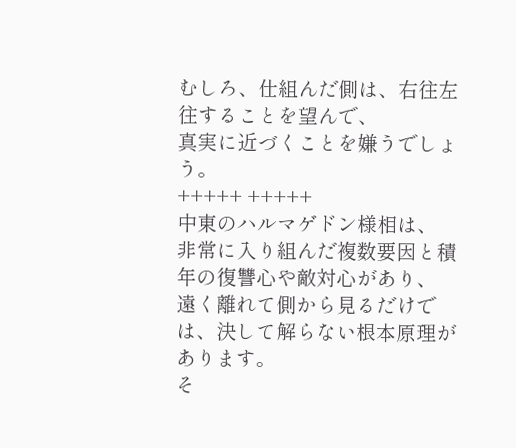むしろ、仕組んだ側は、右往左往することを望んで、
真実に近づくことを嫌うでしょう。
+++++ +++++
中東のハルマゲドン様相は、
非常に入り組んだ複数要因と積年の復讐心や敵対心があり、
遠く離れて側から見るだけでは、決して解らない根本原理があります。
そ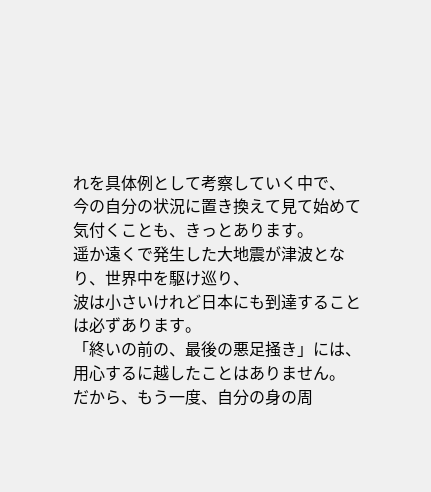れを具体例として考察していく中で、
今の自分の状況に置き換えて見て始めて気付くことも、きっとあります。
遥か遠くで発生した大地震が津波となり、世界中を駆け巡り、
波は小さいけれど日本にも到達することは必ずあります。
「終いの前の、最後の悪足掻き」には、
用心するに越したことはありません。
だから、もう一度、自分の身の周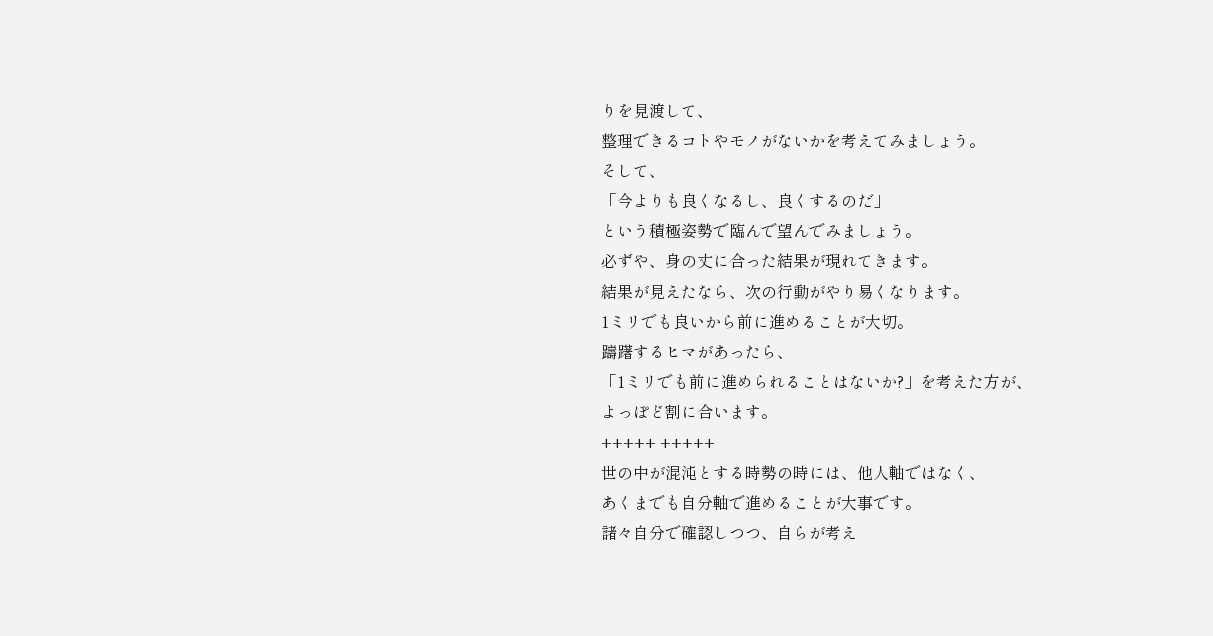りを見渡して、
整理できるコトやモノがないかを考えてみましょう。
そして、
「今よりも良くなるし、良くするのだ」
という積極姿勢で臨んで望んでみましょう。
必ずや、身の丈に合った結果が現れてきます。
結果が見えたなら、次の行動がやり易くなります。
1ミリでも良いから前に進めることが大切。
躊躇するヒマがあったら、
「1ミリでも前に進められることはないか?」を考えた方が、
よっぽど割に合います。
+++++ +++++
世の中が混沌とする時勢の時には、他人軸ではなく、
あくまでも自分軸で進めることが大事です。
諸々自分で確認しつつ、自らが考え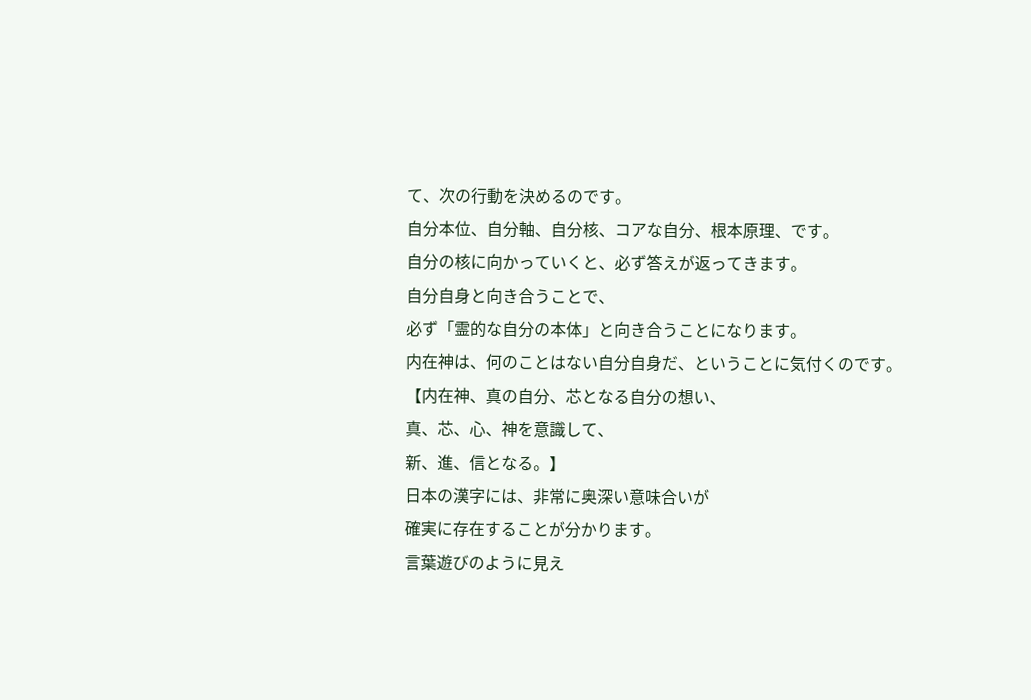て、次の行動を決めるのです。
自分本位、自分軸、自分核、コアな自分、根本原理、です。
自分の核に向かっていくと、必ず答えが返ってきます。
自分自身と向き合うことで、
必ず「霊的な自分の本体」と向き合うことになります。
内在神は、何のことはない自分自身だ、ということに気付くのです。
【内在神、真の自分、芯となる自分の想い、
真、芯、心、神を意識して、
新、進、信となる。】
日本の漢字には、非常に奥深い意味合いが
確実に存在することが分かります。
言葉遊びのように見え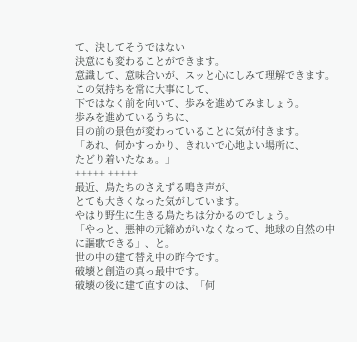て、決してそうではない
決意にも変わることができます。
意識して、意味合いが、スッと心にしみて理解できます。
この気持ちを常に大事にして、
下ではなく前を向いて、歩みを進めてみましょう。
歩みを進めているうちに、
目の前の景色が変わっていることに気が付きます。
「あれ、何かすっかり、きれいで心地よい場所に、
たどり着いたなぁ。」
+++++ +++++
最近、鳥たちのさえずる鳴き声が、
とても大きくなった気がしています。
やはり野生に生きる鳥たちは分かるのでしょう。
「やっと、悪神の元締めがいなくなって、地球の自然の中に謳歌できる」、と。
世の中の建て替え中の昨今です。
破壊と創造の真っ最中です。
破壊の後に建て直すのは、「何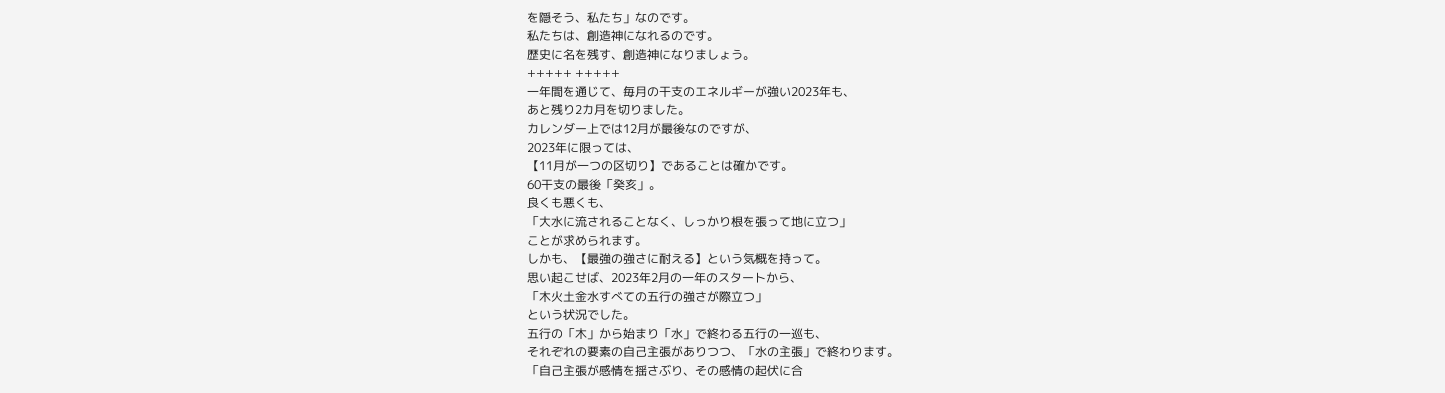を隠そう、私たち」なのです。
私たちは、創造神になれるのです。
歴史に名を残す、創造神になりましょう。
+++++ +++++
一年間を通じて、毎月の干支のエネルギーが強い2023年も、
あと残り2カ月を切りました。
カレンダー上では12月が最後なのですが、
2023年に限っては、
【11月が一つの区切り】であることは確かです。
60干支の最後「癸亥」。
良くも悪くも、
「大水に流されることなく、しっかり根を張って地に立つ」
ことが求められます。
しかも、【最強の強さに耐える】という気概を持って。
思い起こせば、2023年2月の一年のスタートから、
「木火土金水すべての五行の強さが際立つ」
という状況でした。
五行の「木」から始まり「水」で終わる五行の一巡も、
それぞれの要素の自己主張がありつつ、「水の主張」で終わります。
「自己主張が感情を揺さぶり、その感情の起伏に合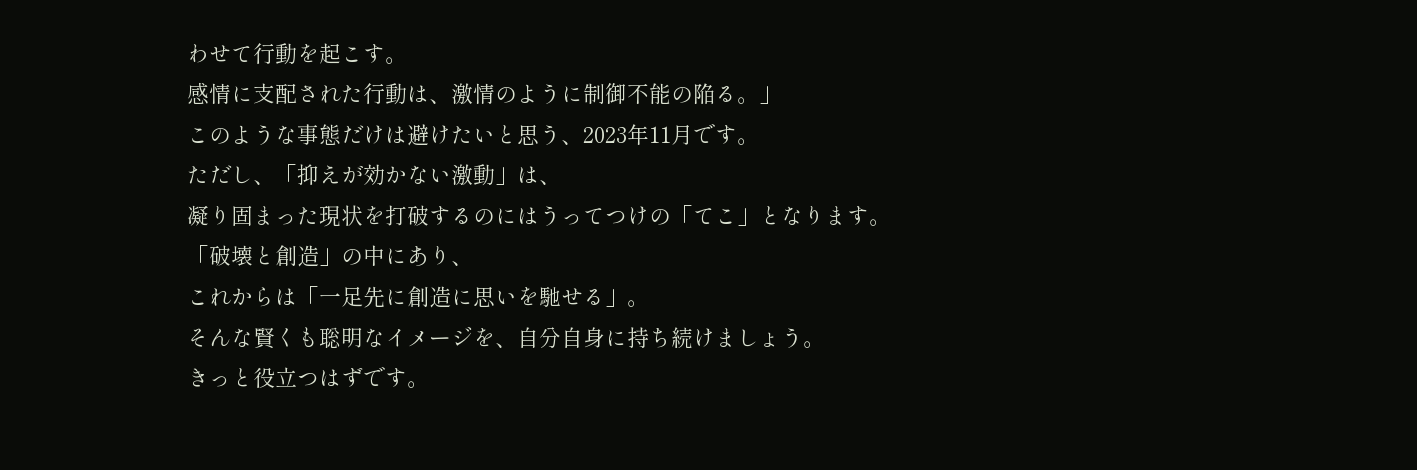わせて行動を起こす。
感情に支配された行動は、激情のように制御不能の陥る。」
このような事態だけは避けたいと思う、2023年11月です。
ただし、「抑えが効かない激動」は、
凝り固まった現状を打破するのにはうってつけの「てこ」となります。
「破壊と創造」の中にあり、
これからは「一足先に創造に思いを馳せる」。
そんな賢くも聡明なイメージを、自分自身に持ち続けましょう。
きっと役立つはずです。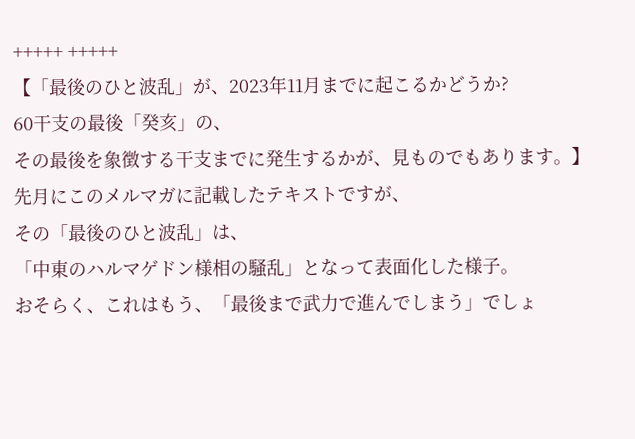+++++ +++++
【「最後のひと波乱」が、2023年11月までに起こるかどうか?
60干支の最後「癸亥」の、
その最後を象徴する干支までに発生するかが、見ものでもあります。】
先月にこのメルマガに記載したテキストですが、
その「最後のひと波乱」は、
「中東のハルマゲドン様相の騒乱」となって表面化した様子。
おそらく、これはもう、「最後まで武力で進んでしまう」でしょ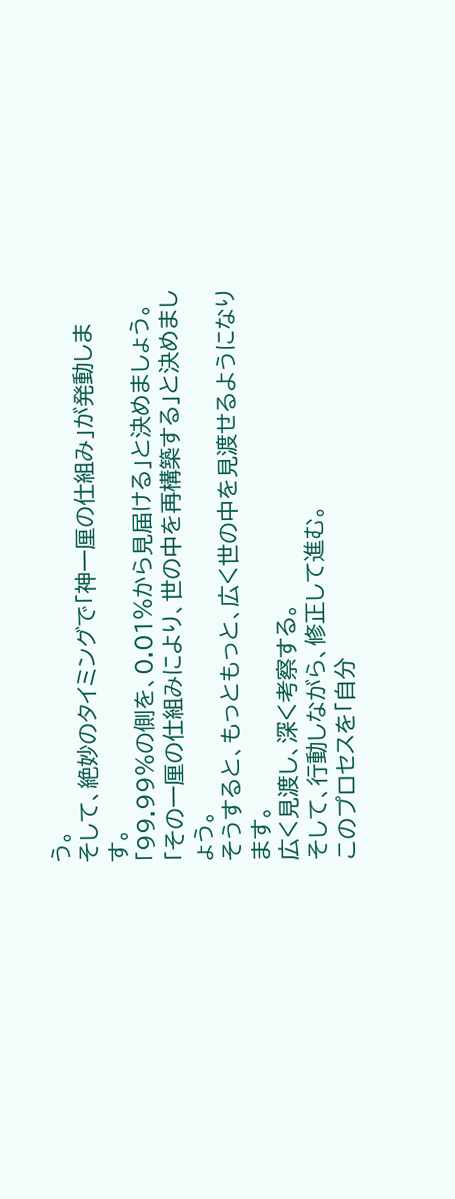う。
そして、絶妙のタイミングで「神一厘の仕組み」が発動します。
「99.99%の側を、0.01%から見届ける」と決めましょう。
「その一厘の仕組みにより、世の中を再構築する」と決めましょう。
そうすると、もっともっと、広く世の中を見渡せるようになります。
広く見渡し、深く考察する。
そして、行動しながら、修正して進む。
このプロセスを「自分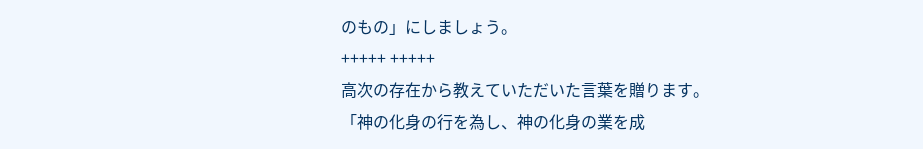のもの」にしましょう。
+++++ +++++
高次の存在から教えていただいた言葉を贈ります。
「神の化身の行を為し、神の化身の業を成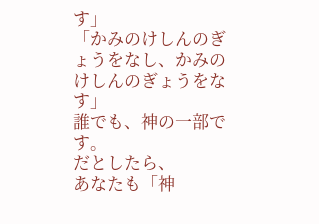す」
「かみのけしんのぎょうをなし、かみのけしんのぎょうをなす」
誰でも、神の一部です。
だとしたら、
あなたも「神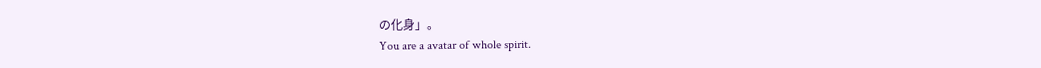の化身」。
You are a avatar of whole spirit.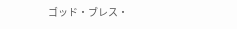ゴッド・ブレス・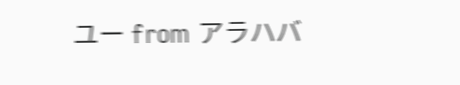ユー from アラハバ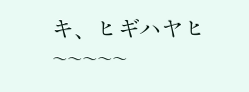キ、ヒギハヤヒ
~~~~~